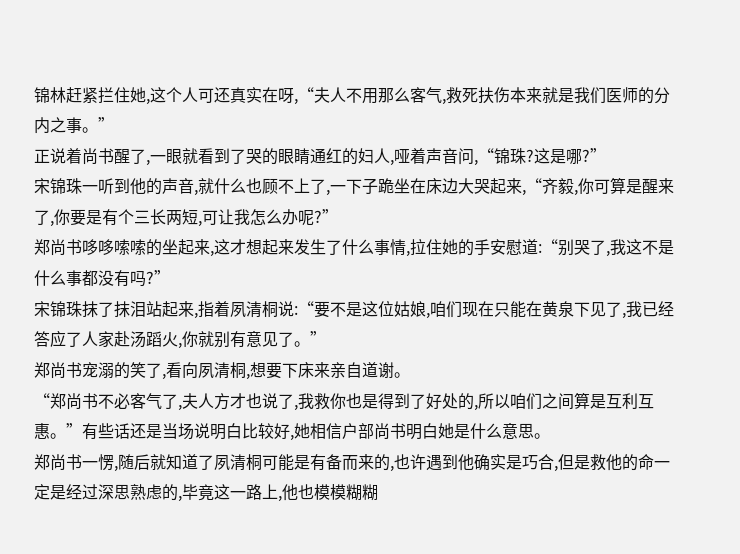锦林赶紧拦住她,这个人可还真实在呀,“夫人不用那么客气,救死扶伤本来就是我们医师的分内之事。”
正说着尚书醒了,一眼就看到了哭的眼睛通红的妇人,哑着声音问,“锦珠?这是哪?”
宋锦珠一听到他的声音,就什么也顾不上了,一下子跪坐在床边大哭起来,“齐毅,你可算是醒来了,你要是有个三长两短,可让我怎么办呢?”
郑尚书哆哆嗦嗦的坐起来,这才想起来发生了什么事情,拉住她的手安慰道:“别哭了,我这不是什么事都没有吗?”
宋锦珠抹了抹泪站起来,指着夙清桐说:“要不是这位姑娘,咱们现在只能在黄泉下见了,我已经答应了人家赴汤蹈火,你就别有意见了。”
郑尚书宠溺的笑了,看向夙清桐,想要下床来亲自道谢。
“郑尚书不必客气了,夫人方才也说了,我救你也是得到了好处的,所以咱们之间算是互利互惠。”有些话还是当场说明白比较好,她相信户部尚书明白她是什么意思。
郑尚书一愣,随后就知道了夙清桐可能是有备而来的,也许遇到他确实是巧合,但是救他的命一定是经过深思熟虑的,毕竟这一路上,他也模模糊糊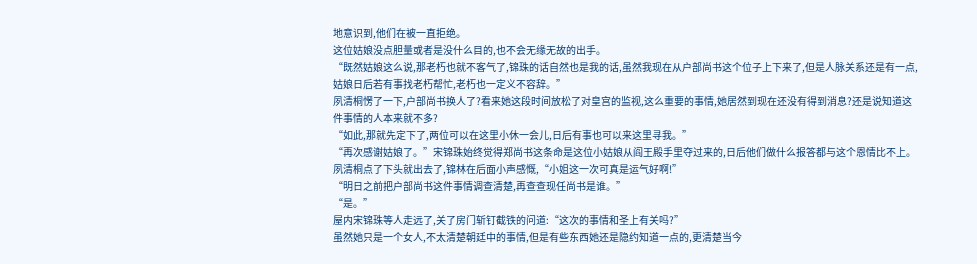地意识到,他们在被一直拒绝。
这位姑娘没点胆量或者是没什么目的,也不会无缘无故的出手。
“既然姑娘这么说,那老朽也就不客气了,锦珠的话自然也是我的话,虽然我现在从户部尚书这个位子上下来了,但是人脉关系还是有一点,姑娘日后若有事找老朽帮忙,老朽也一定义不容辞。”
夙清桐愣了一下,户部尚书换人了?看来她这段时间放松了对皇宫的监视,这么重要的事情,她居然到现在还没有得到消息?还是说知道这件事情的人本来就不多?
“如此,那就先定下了,两位可以在这里小休一会儿,日后有事也可以来这里寻我。”
“再次感谢姑娘了。”宋锦珠始终觉得郑尚书这条命是这位小姑娘从阎王殿手里夺过来的,日后他们做什么报答都与这个恩情比不上。
夙清桐点了下头就出去了,锦林在后面小声感慨,“小姐这一次可真是运气好啊!”
“明日之前把户部尚书这件事情调查清楚,再查查现任尚书是谁。”
“是。”
屋内宋锦珠等人走远了,关了房门斩钉截铁的问道:“这次的事情和圣上有关吗?”
虽然她只是一个女人,不太清楚朝廷中的事情,但是有些东西她还是隐约知道一点的,更清楚当今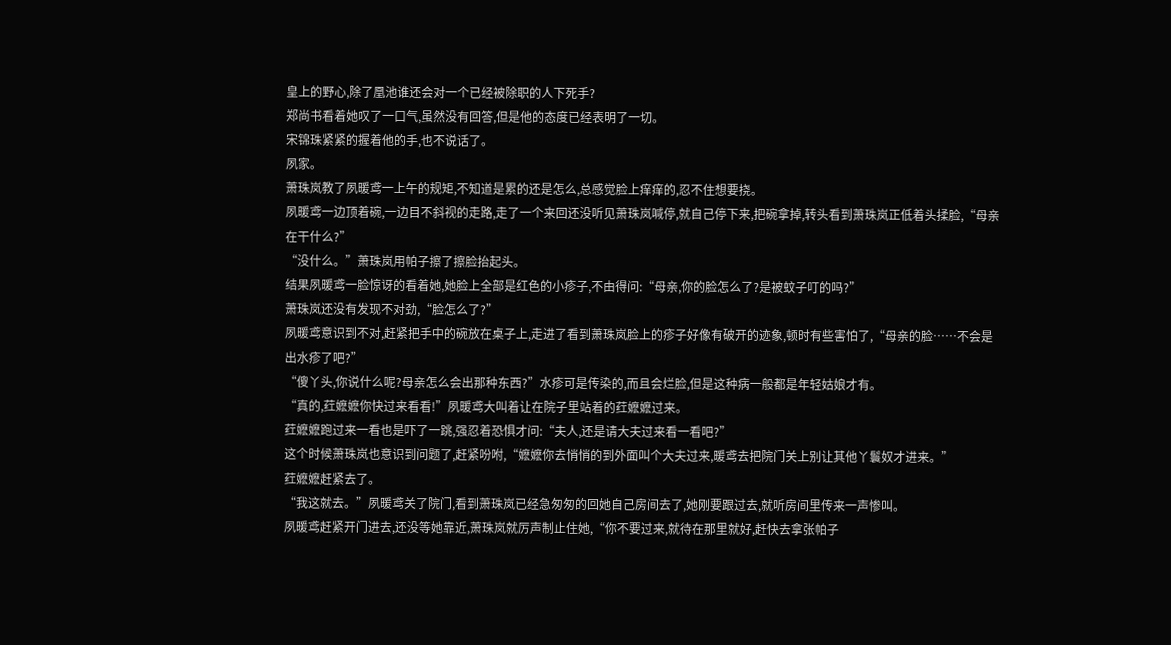皇上的野心,除了凰池谁还会对一个已经被除职的人下死手?
郑尚书看着她叹了一口气,虽然没有回答,但是他的态度已经表明了一切。
宋锦珠紧紧的握着他的手,也不说话了。
夙家。
萧珠岚教了夙暖鸢一上午的规矩,不知道是累的还是怎么,总感觉脸上痒痒的,忍不住想要挠。
夙暖鸢一边顶着碗,一边目不斜视的走路,走了一个来回还没听见萧珠岚喊停,就自己停下来,把碗拿掉,转头看到萧珠岚正低着头揉脸,“母亲在干什么?”
“没什么。”萧珠岚用帕子擦了擦脸抬起头。
结果夙暖鸢一脸惊讶的看着她,她脸上全部是红色的小疹子,不由得问:“母亲,你的脸怎么了?是被蚊子叮的吗?”
萧珠岚还没有发现不对劲,“脸怎么了?”
夙暖鸢意识到不对,赶紧把手中的碗放在桌子上,走进了看到萧珠岚脸上的疹子好像有破开的迹象,顿时有些害怕了,“母亲的脸……不会是出水疹了吧?”
“傻丫头,你说什么呢?母亲怎么会出那种东西?”水疹可是传染的,而且会烂脸,但是这种病一般都是年轻姑娘才有。
“真的,荭嬷嬷你快过来看看!”夙暖鸢大叫着让在院子里站着的荭嬷嬷过来。
荭嬷嬷跑过来一看也是吓了一跳,强忍着恐惧才问:“夫人,还是请大夫过来看一看吧?”
这个时候萧珠岚也意识到问题了,赶紧吩咐,“嬷嬷你去悄悄的到外面叫个大夫过来,暖鸢去把院门关上别让其他丫鬟奴才进来。”
荭嬷嬷赶紧去了。
“我这就去。”夙暖鸢关了院门,看到萧珠岚已经急匆匆的回她自己房间去了,她刚要跟过去,就听房间里传来一声惨叫。
夙暖鸢赶紧开门进去,还没等她靠近,萧珠岚就厉声制止住她,“你不要过来,就待在那里就好,赶快去拿张帕子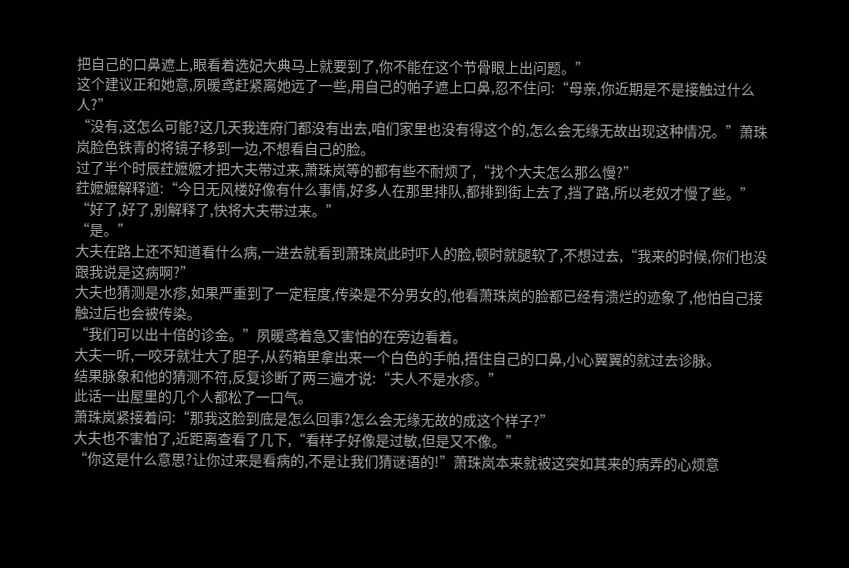把自己的口鼻遮上,眼看着选妃大典马上就要到了,你不能在这个节骨眼上出问题。”
这个建议正和她意,夙暖鸢赶紧离她远了一些,用自己的帕子遮上口鼻,忍不住问:“母亲,你近期是不是接触过什么人?”
“没有,这怎么可能?这几天我连府门都没有出去,咱们家里也没有得这个的,怎么会无缘无故出现这种情况。”萧珠岚脸色铁青的将镜子移到一边,不想看自己的脸。
过了半个时辰荭嬷嬷才把大夫带过来,萧珠岚等的都有些不耐烦了,“找个大夫怎么那么慢?”
荭嬷嬷解释道:“今日无风楼好像有什么事情,好多人在那里排队,都排到街上去了,挡了路,所以老奴才慢了些。”
“好了,好了,别解释了,快将大夫带过来。”
“是。”
大夫在路上还不知道看什么病,一进去就看到萧珠岚此时吓人的脸,顿时就腿软了,不想过去,“我来的时候,你们也没跟我说是这病啊?”
大夫也猜测是水疹,如果严重到了一定程度,传染是不分男女的,他看萧珠岚的脸都已经有溃烂的迹象了,他怕自己接触过后也会被传染。
“我们可以出十倍的诊金。”夙暖鸢着急又害怕的在旁边看着。
大夫一听,一咬牙就壮大了胆子,从药箱里拿出来一个白色的手帕,捂住自己的口鼻,小心翼翼的就过去诊脉。
结果脉象和他的猜测不符,反复诊断了两三遍才说:“夫人不是水疹。”
此话一出屋里的几个人都松了一口气。
萧珠岚紧接着问:“那我这脸到底是怎么回事?怎么会无缘无故的成这个样子?”
大夫也不害怕了,近距离查看了几下,“看样子好像是过敏,但是又不像。”
“你这是什么意思?让你过来是看病的,不是让我们猜谜语的!”萧珠岚本来就被这突如其来的病弄的心烦意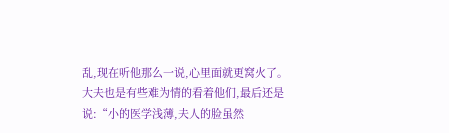乱,现在听他那么一说,心里面就更窝火了。
大夫也是有些难为情的看着他们,最后还是说:“小的医学浅薄,夫人的脸虽然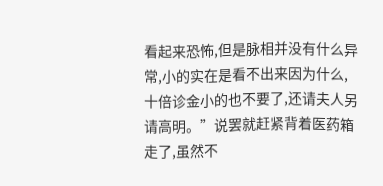看起来恐怖,但是脉相并没有什么异常,小的实在是看不出来因为什么,十倍诊金小的也不要了,还请夫人另请高明。”说罢就赶紧背着医药箱走了,虽然不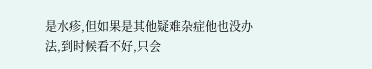是水疹,但如果是其他疑难杂症他也没办法,到时候看不好,只会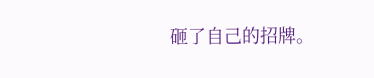砸了自己的招牌。